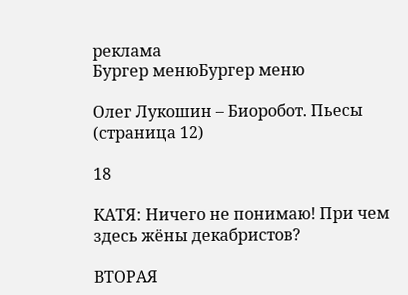реклама
Бургер менюБургер меню

Олег Лукошин – Биоробот. Пьесы (страница 12)

18

КАТЯ: Ничего не понимаю! При чем здесь жёны декабристов?

ВТОРАЯ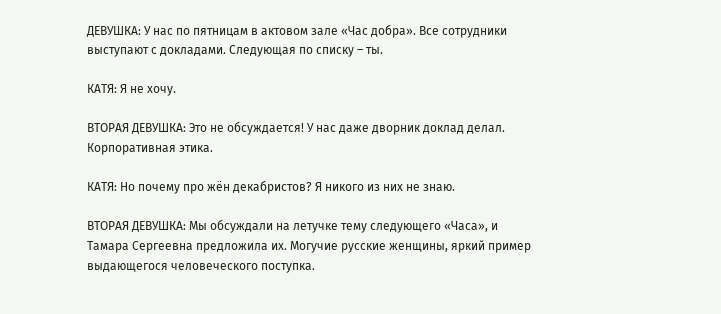ДЕВУШКА: У нас по пятницам в актовом зале «Час добра». Все сотрудники выступают с докладами. Следующая по списку – ты.

КАТЯ: Я не хочу.

ВТОРАЯ ДЕВУШКА: Это не обсуждается! У нас даже дворник доклад делал. Корпоративная этика.

КАТЯ: Но почему про жён декабристов? Я никого из них не знаю.

ВТОРАЯ ДЕВУШКА: Мы обсуждали на летучке тему следующего «Часа», и Тамара Сергеевна предложила их. Могучие русские женщины, яркий пример выдающегося человеческого поступка.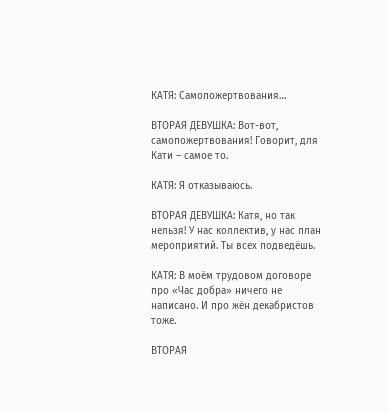КАТЯ: Самопожертвования…

ВТОРАЯ ДЕВУШКА: Вот-вот, самопожертвования! Говорит, для Кати – самое то.

КАТЯ: Я отказываюсь.

ВТОРАЯ ДЕВУШКА: Катя, но так нельзя! У нас коллектив, у нас план мероприятий. Ты всех подведёшь.

КАТЯ: В моём трудовом договоре про «Час добра» ничего не написано. И про жён декабристов тоже.

ВТОРАЯ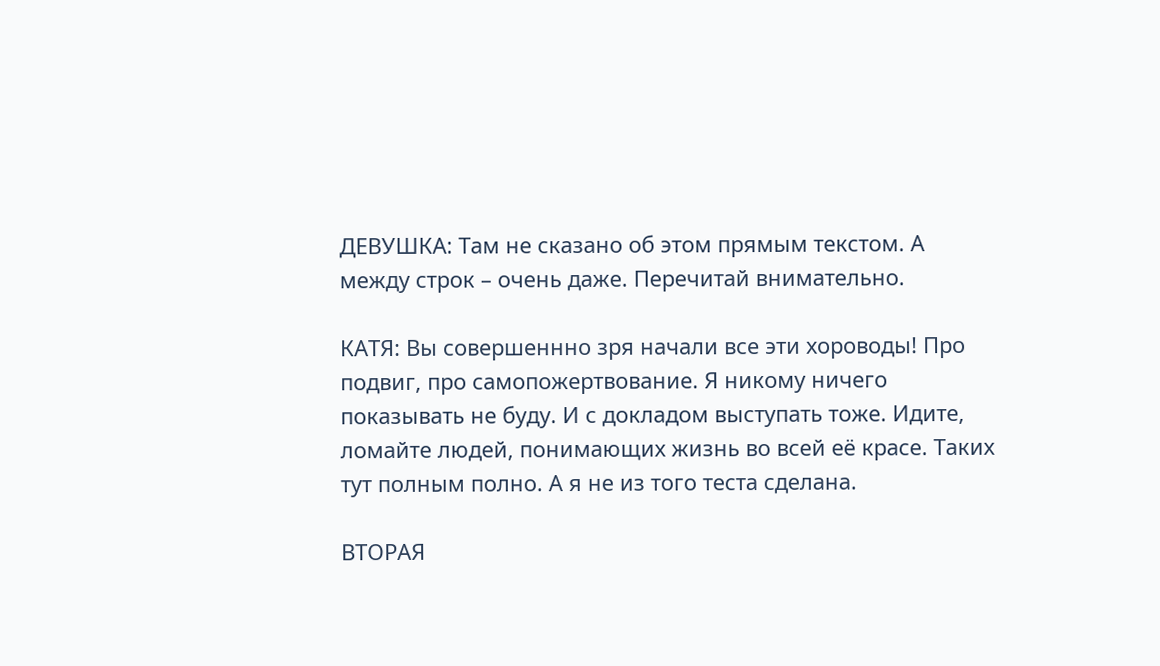ДЕВУШКА: Там не сказано об этом прямым текстом. А между строк – очень даже. Перечитай внимательно.

КАТЯ: Вы совершеннно зря начали все эти хороводы! Про подвиг, про самопожертвование. Я никому ничего показывать не буду. И с докладом выступать тоже. Идите, ломайте людей, понимающих жизнь во всей её красе. Таких тут полным полно. А я не из того теста сделана.

ВТОРАЯ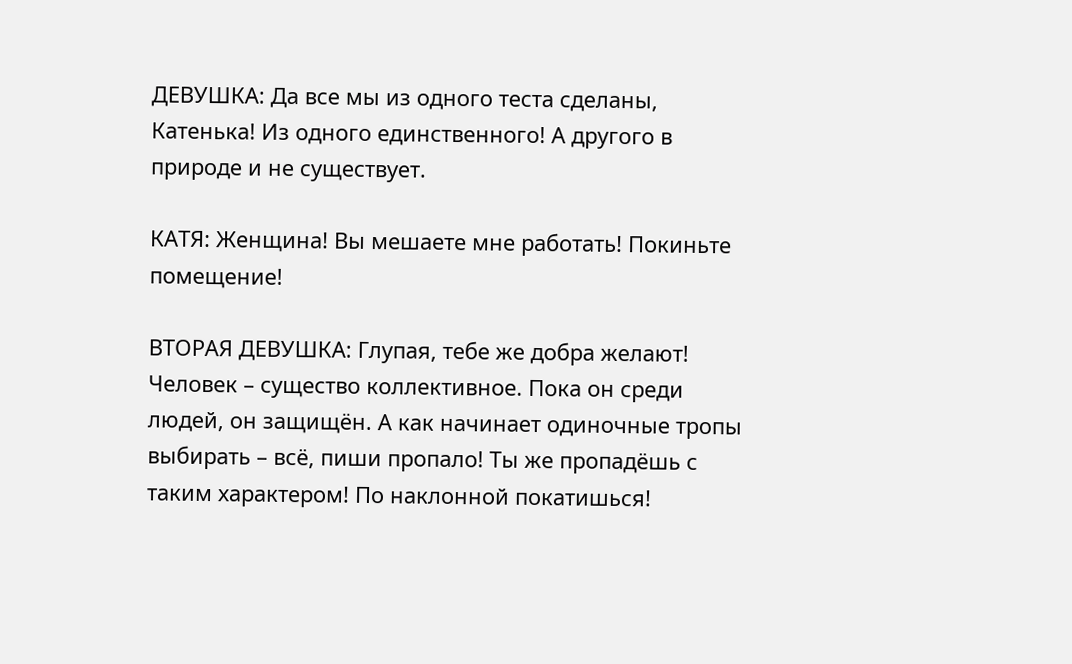ДЕВУШКА: Да все мы из одного теста сделаны, Катенька! Из одного единственного! А другого в природе и не существует.

КАТЯ: Женщина! Вы мешаете мне работать! Покиньте помещение!

ВТОРАЯ ДЕВУШКА: Глупая, тебе же добра желают! Человек – существо коллективное. Пока он среди людей, он защищён. А как начинает одиночные тропы выбирать – всё, пиши пропало! Ты же пропадёшь с таким характером! По наклонной покатишься!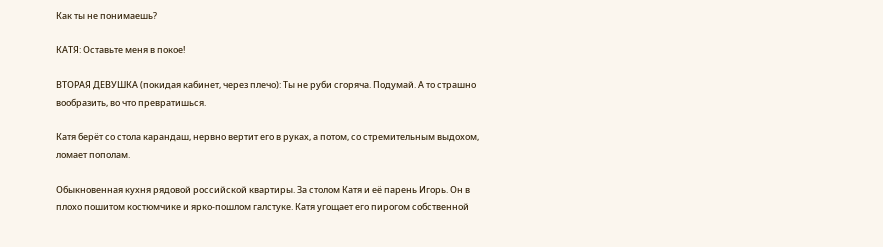Как ты не понимаешь?

КАТЯ: Оставьте меня в покое!

ВТОРАЯ ДЕВУШКА (покидая кабинет, через плечо): Ты не руби сгоряча. Подумай. А то страшно вообразить, во что превратишься.

Катя берёт со стола карандаш, нервно вертит его в руках, а потом, со стремительным выдохом, ломает пополам.

Обыкновенная кухня рядовой российской квартиры. За столом Катя и её парень Игорь. Он в плохо пошитом костюмчике и ярко-пошлом галстуке. Катя угощает его пирогом собственной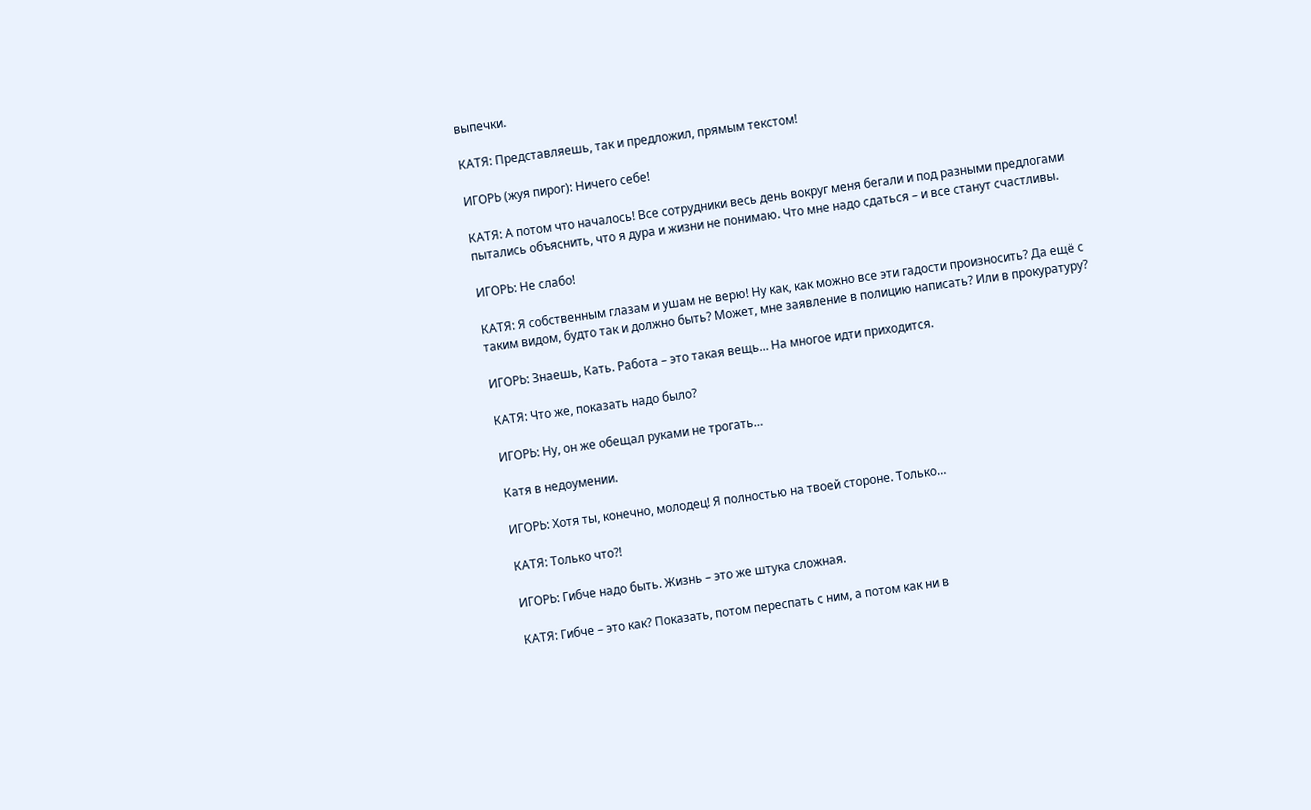выпечки.

КАТЯ: Представляешь, так и предложил, прямым текстом!

ИГОРЬ (жуя пирог): Ничего себе!

КАТЯ: А потом что началось! Все сотрудники весь день вокруг меня бегали и под разными предлогами пытались объяснить, что я дура и жизни не понимаю. Что мне надо сдаться – и все станут счастливы.

ИГОРЬ: Не слабо!

КАТЯ: Я собственным глазам и ушам не верю! Ну как, как можно все эти гадости произносить? Да ещё с таким видом, будто так и должно быть? Может, мне заявление в полицию написать? Или в прокуратуру?

ИГОРЬ: Знаешь, Кать. Работа – это такая вещь… На многое идти приходится.

КАТЯ: Что же, показать надо было?

ИГОРЬ: Ну, он же обещал руками не трогать…

Катя в недоумении.

ИГОРЬ: Хотя ты, конечно, молодец! Я полностью на твоей стороне. Только…

КАТЯ: Только что?!

ИГОРЬ: Гибче надо быть. Жизнь – это же штука сложная.

КАТЯ: Гибче – это как? Показать, потом переспать с ним, а потом как ни в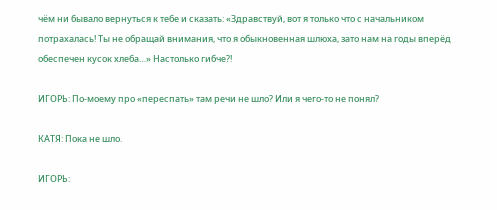чём ни бывало вернуться к тебе и сказать: «Здравствуй, вот я только что с начальником потрахалась! Ты не обращай внимания, что я обыкновенная шлюха, зато нам на годы вперёд обеспечен кусок хлеба…» Настолько гибче?!

ИГОРЬ: По-моему про «переспать» там речи не шло? Или я чего-то не понял?

КАТЯ: Пока не шло.

ИГОРЬ: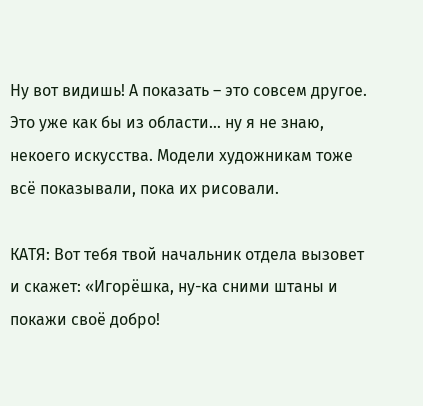Ну вот видишь! А показать – это совсем другое. Это уже как бы из области… ну я не знаю, некоего искусства. Модели художникам тоже всё показывали, пока их рисовали.

КАТЯ: Вот тебя твой начальник отдела вызовет и скажет: «Игорёшка, ну-ка сними штаны и покажи своё добро!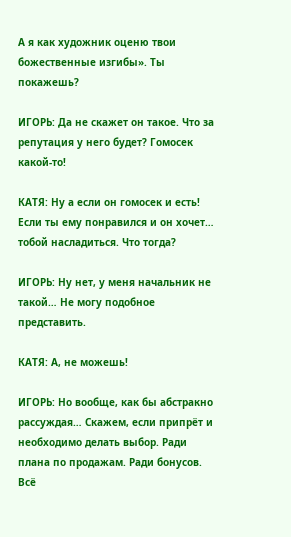А я как художник оценю твои божественные изгибы». Ты покажешь?

ИГОРЬ: Да не скажет он такое. Что за репутация у него будет? Гомосек какой-то!

КАТЯ: Ну а если он гомосек и есть! Если ты ему понравился и он хочет… тобой насладиться. Что тогда?

ИГОРЬ: Ну нет, у меня начальник не такой… Не могу подобное представить.

КАТЯ: А, не можешь!

ИГОРЬ: Но вообще, как бы абстракно рассуждая… Скажем, если припрёт и необходимо делать выбор. Ради плана по продажам. Ради бонусов. Всё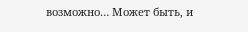возможно… Может быть, и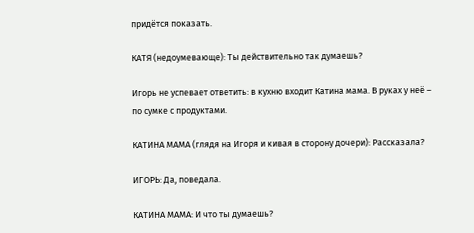придётся показать.

КАТЯ (недоумевающе): Ты действительно так думаешь?

Игорь не успевает ответить: в кухню входит Катина мама. В руках у неё – по сумке с продуктами.

КАТИНА МАМА (глядя на Игоря и кивая в сторону дочери): Рассказала?

ИГОРЬ: Да, поведала.

КАТИНА МАМА: И что ты думаешь?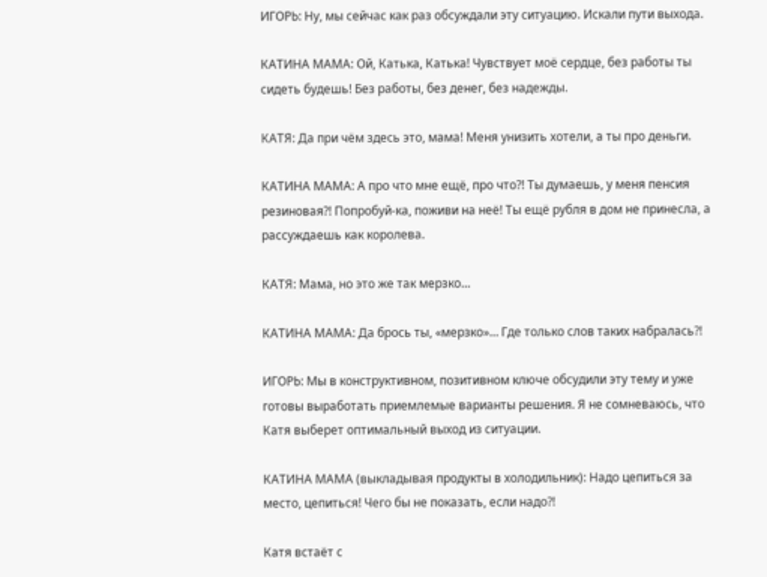ИГОРЬ: Ну, мы сейчас как раз обсуждали эту ситуацию. Искали пути выхода.

КАТИНА МАМА: Ой, Катька, Катька! Чувствует моё сердце, без работы ты сидеть будешь! Без работы, без денег, без надежды.

КАТЯ: Да при чём здесь это, мама! Меня унизить хотели, а ты про деньги.

КАТИНА МАМА: А про что мне ещё, про что?! Ты думаешь, у меня пенсия резиновая?! Попробуй-ка, поживи на неё! Ты ещё рубля в дом не принесла, а рассуждаешь как королева.

КАТЯ: Мама, но это же так мерзко…

КАТИНА МАМА: Да брось ты, «мерзко»… Где только слов таких набралась?!

ИГОРЬ: Мы в конструктивном, позитивном ключе обсудили эту тему и уже готовы выработать приемлемые варианты решения. Я не сомневаюсь, что Катя выберет оптимальный выход из ситуации.

КАТИНА МАМА (выкладывая продукты в холодильник): Надо цепиться за место, цепиться! Чего бы не показать, если надо?!

Катя встаёт с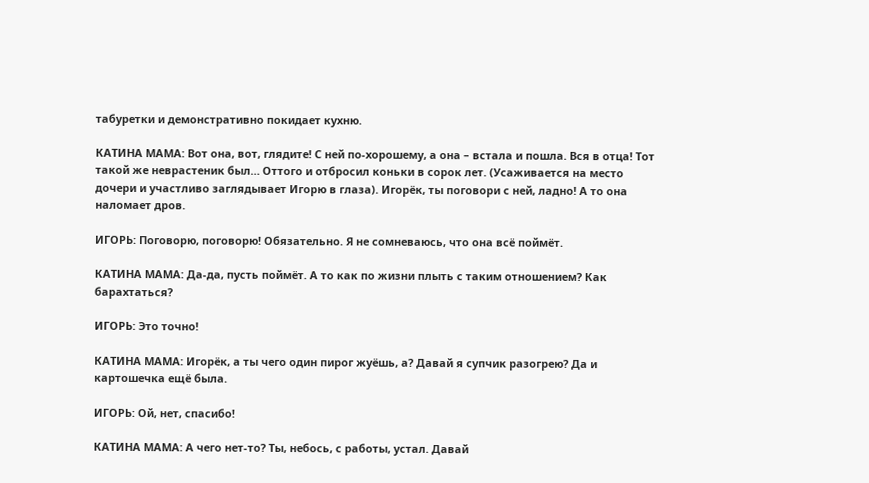табуретки и демонстративно покидает кухню.

КАТИНА МАМА: Вот она, вот, глядите! С ней по-хорошему, а она – встала и пошла. Вся в отца! Тот такой же неврастеник был… Оттого и отбросил коньки в сорок лет. (Усаживается на место дочери и участливо заглядывает Игорю в глаза). Игорёк, ты поговори с ней, ладно! А то она наломает дров.

ИГОРЬ: Поговорю, поговорю! Обязательно. Я не сомневаюсь, что она всё поймёт.

КАТИНА МАМА: Да-да, пусть поймёт. А то как по жизни плыть с таким отношением? Как барахтаться?

ИГОРЬ: Это точно!

КАТИНА МАМА: Игорёк, а ты чего один пирог жуёшь, а? Давай я супчик разогрею? Да и картошечка ещё была.

ИГОРЬ: Ой, нет, спасибо!

КАТИНА МАМА: А чего нет-то? Ты, небось, с работы, устал. Давай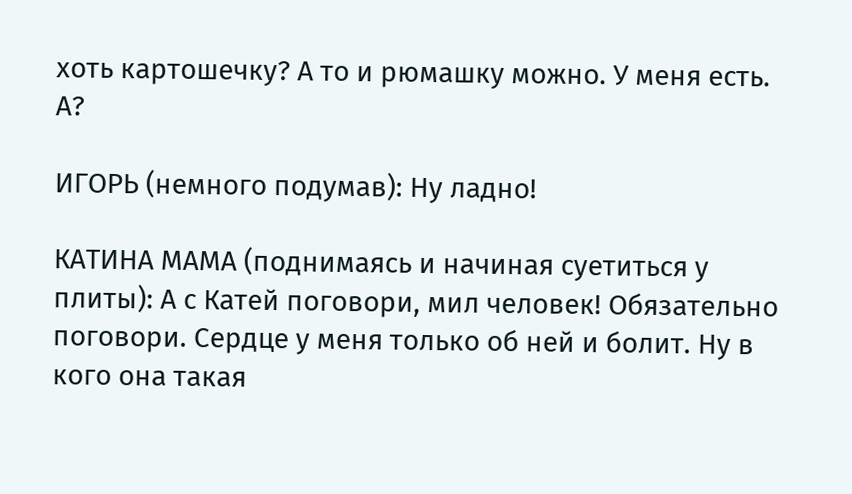хоть картошечку? А то и рюмашку можно. У меня есть. А?

ИГОРЬ (немного подумав): Ну ладно!

КАТИНА МАМА (поднимаясь и начиная суетиться у плиты): А с Катей поговори, мил человек! Обязательно поговори. Сердце у меня только об ней и болит. Ну в кого она такая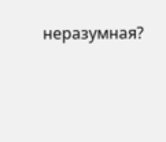неразумная?